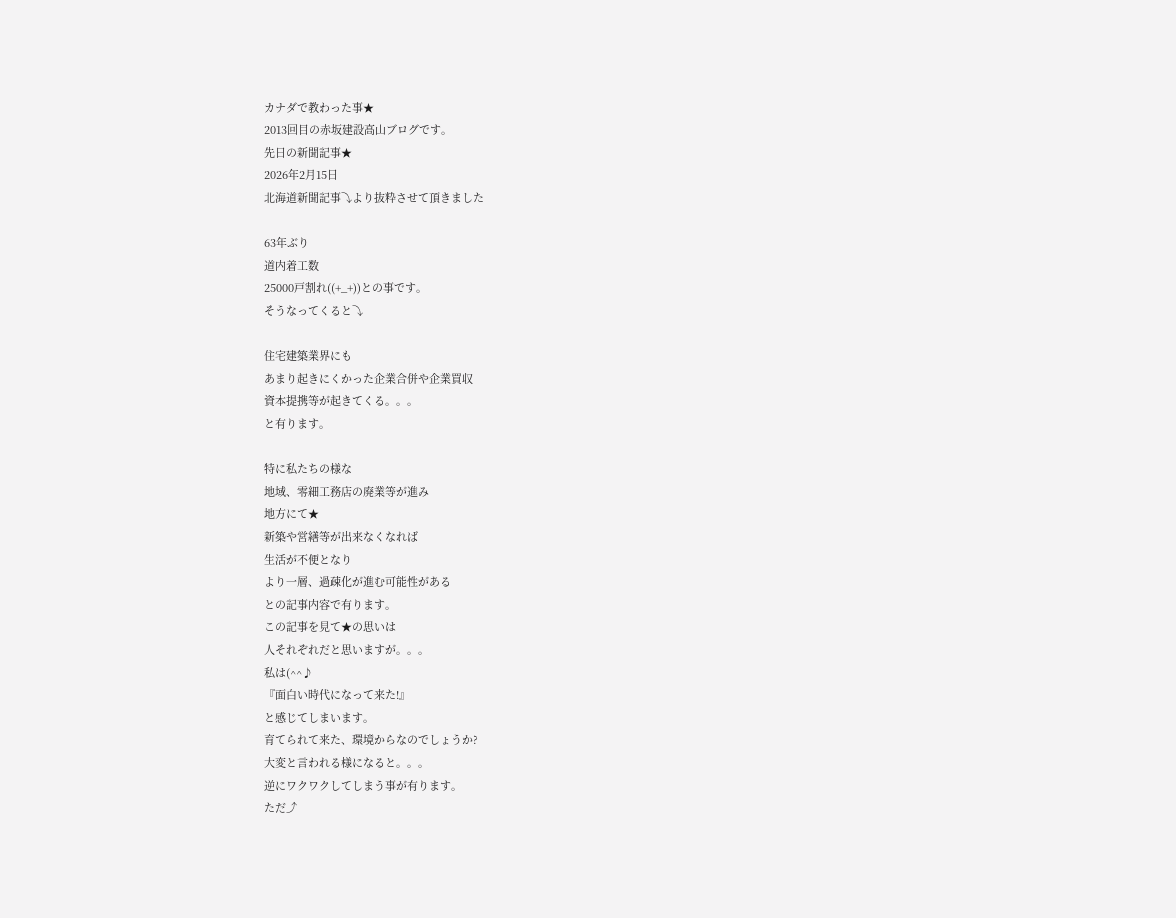カナダで教わった事★
2013回目の赤坂建設高山ブログです。
先日の新聞記事★
2026年2月15日
北海道新聞記事⤵より抜粋させて頂きました

63年ぶり
道内着工数
25000戸割れ((+_+))との事です。
そうなってくると⤵

住宅建築業界にも
あまり起きにくかった企業合併や企業買収
資本提携等が起きてくる。。。
と有ります。

特に私たちの様な
地域、零細工務店の廃業等が進み
地方にて★
新築や営繕等が出来なくなれば
生活が不便となり
より一層、過疎化が進む可能性がある
との記事内容で有ります。
この記事を見て★の思いは
人それぞれだと思いますが。。。
私は(^^♪
『面白い時代になって来た!』
と感じてしまいます。
育てられて来た、環境からなのでしょうか?
大変と言われる様になると。。。
逆にワクワクしてしまう事が有ります。
ただ⤴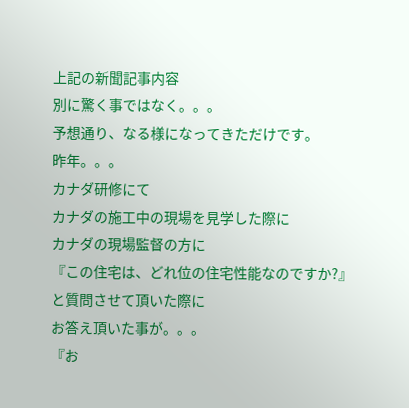上記の新聞記事内容
別に驚く事ではなく。。。
予想通り、なる様になってきただけです。
昨年。。。
カナダ研修にて
カナダの施工中の現場を見学した際に
カナダの現場監督の方に
『この住宅は、どれ位の住宅性能なのですか?』
と質問させて頂いた際に
お答え頂いた事が。。。
『お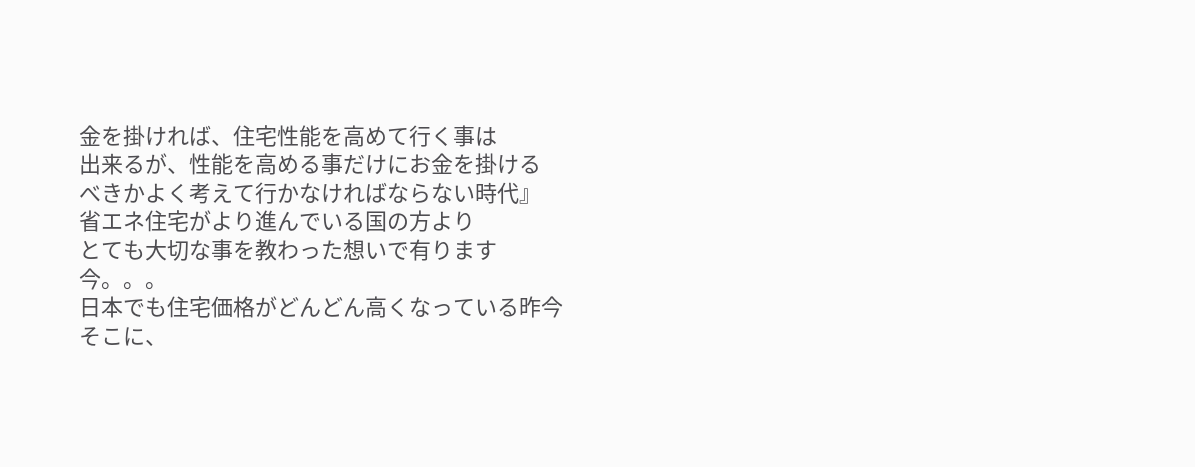金を掛ければ、住宅性能を高めて行く事は
出来るが、性能を高める事だけにお金を掛ける
べきかよく考えて行かなければならない時代』
省エネ住宅がより進んでいる国の方より
とても大切な事を教わった想いで有ります
今。。。
日本でも住宅価格がどんどん高くなっている昨今
そこに、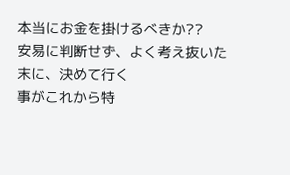本当にお金を掛けるべきか??
安易に判断せず、よく考え抜いた末に、決めて行く
事がこれから特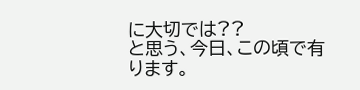に大切では??
と思う、今日、この頃で有ります。